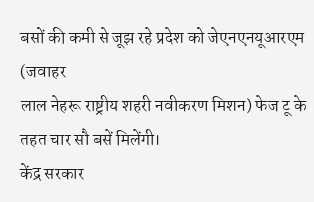बसों की कमी से जूझ रहे प्रदेश को जेएनएनयूआरएम (जवाहर
लाल नेहरू राष्ट्रीय शहरी नवीकरण मिशन) फेज टू के तहत चार सौ बसें मिलेंगी।
केंद्र सरकार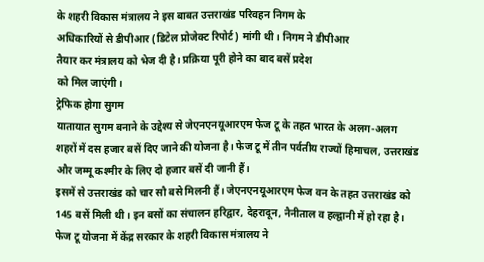के शहरी विकास मंत्रालय ने इस बाबत उत्तराखंड परिवहन निगम के
अधिकारियों से डीपीआर (डिटेल प्रोजेक्ट रिपोर्ट) मांगी थी। निगम ने डीपीआर
तैयार कर मंत्रालय को भेज दी है। प्रक्रिया पूरी होने का बाद बसें प्रदेश
को मिल जाएंगी।
ट्रेफिक होगा सुगम
यातायात सुगम बनाने के उद्देश्य से जेएनएनयूआरएम फेज टू के तहत भारत के अलग-अलग शहरों में दस हजार बसें दिए जाने की योजना है। फेज टू में तीन पर्वतीय राज्यों हिमाचल, उत्तराखंड और जम्मू कश्मीर के लिए दो हजार बसें दी जानी हैं।
इसमें से उत्तराखंड को चार सौ बसे मिलनी हैं। जेएनएनयूआरएम फेज वन के तहत उत्तराखंड को 145 बसें मिली थी। इन बसों का संचालन हरिद्वार, देहरादून, नैनीताल व हल्द्वानी में हो रहा है।
फेज टू योजना में केंद्र सरकार के शहरी विकास मंत्रालय ने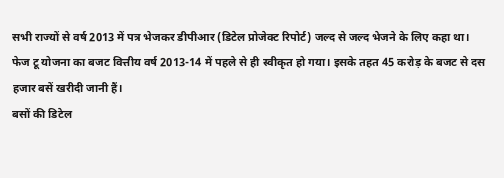सभी राज्यों से वर्ष 2013 में पत्र भेजकर डीपीआर (डिटेल प्रोजेक्ट रिपोर्ट) जल्द से जल्द भेजने के लिए कहा था।
फेज टू योजना का बजट वित्तीय वर्ष 2013-14 में पहले से ही स्वीकृत हो गया। इसके तहत 45 करोड़ के बजट से दस हजार बसें खरीदी जानी हैं।
बसों की डिटेल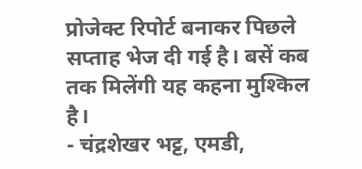प्रोजेक्ट रिपोर्ट बनाकर पिछले सप्ताह भेज दी गई है। बसें कब तक मिलेंगी यह कहना मुश्किल है।
- चंद्रशेखर भट्ट, एमडी,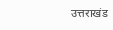उत्तराखंड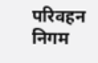परिवहन निगम